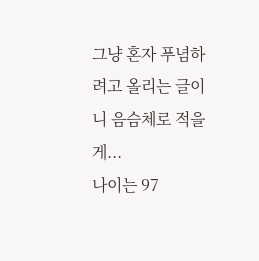그냥 혼자 푸념하려고 올리는 글이니 음슴체로 적을게...
나이는 97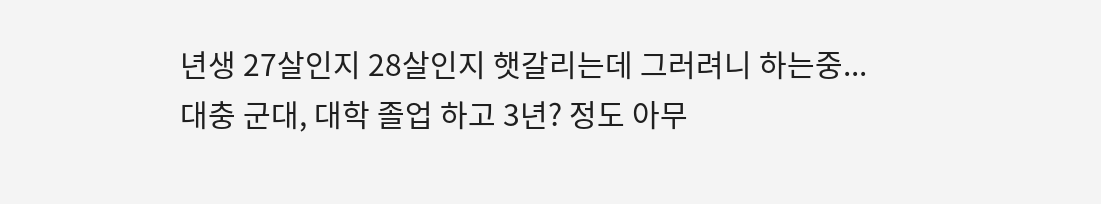년생 27살인지 28살인지 햇갈리는데 그러려니 하는중...
대충 군대, 대학 졸업 하고 3년? 정도 아무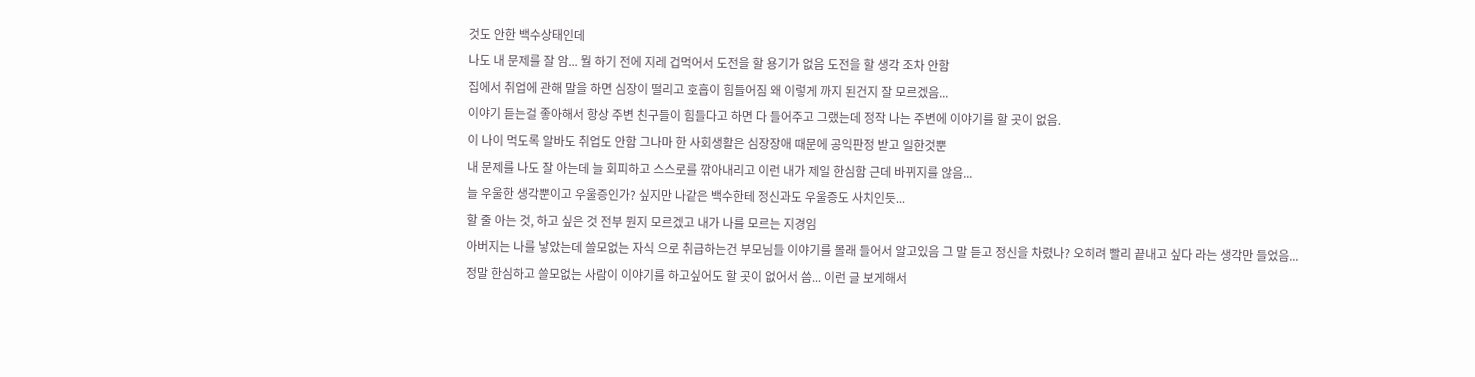것도 안한 백수상태인데
나도 내 문제를 잘 암... 뭘 하기 전에 지레 겁먹어서 도전을 할 용기가 없음 도전을 할 생각 조차 안함
집에서 취업에 관해 말을 하면 심장이 떨리고 호흡이 힘들어짐 왜 이렇게 까지 된건지 잘 모르겠음...
이야기 듣는걸 좋아해서 항상 주변 친구들이 힘들다고 하면 다 들어주고 그랬는데 정작 나는 주변에 이야기를 할 곳이 없음.
이 나이 먹도록 알바도 취업도 안함 그나마 한 사회생활은 심장장애 때문에 공익판정 받고 일한것뿐
내 문제를 나도 잘 아는데 늘 회피하고 스스로를 깎아내리고 이런 내가 제일 한심함 근데 바뀌지를 않음...
늘 우울한 생각뿐이고 우울증인가? 싶지만 나같은 백수한테 정신과도 우울증도 사치인듯...
할 줄 아는 것, 하고 싶은 것 전부 뭔지 모르겠고 내가 나를 모르는 지경임
아버지는 나를 낳았는데 쓸모없는 자식 으로 취급하는건 부모님들 이야기를 몰래 들어서 알고있음 그 말 듣고 정신을 차렸나? 오히려 빨리 끝내고 싶다 라는 생각만 들었음...
정말 한심하고 쓸모없는 사람이 이야기를 하고싶어도 할 곳이 없어서 씀... 이런 글 보게해서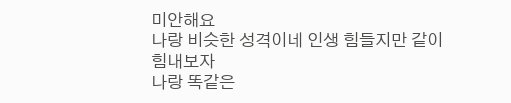미안해요
나랑 비슷한 성격이네 인생 힘들지만 같이 힘내보자
나랑 똑같은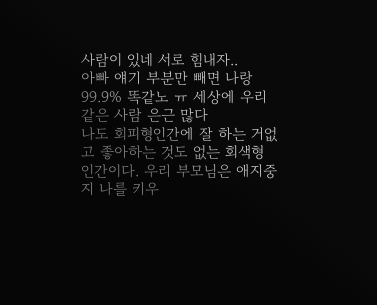사람이 있네 서로 힘내자..
아빠 얘기 부분만 빼면 나랑 99.9% 똑같노 ㅠ 세상에 우리같은 사람 은근 많다
나도 회피형인간에 잘 하는 거없고 좋아하는 것도 없는 회색형 인간이다. 우리 부모님은 애지중지 나를 키우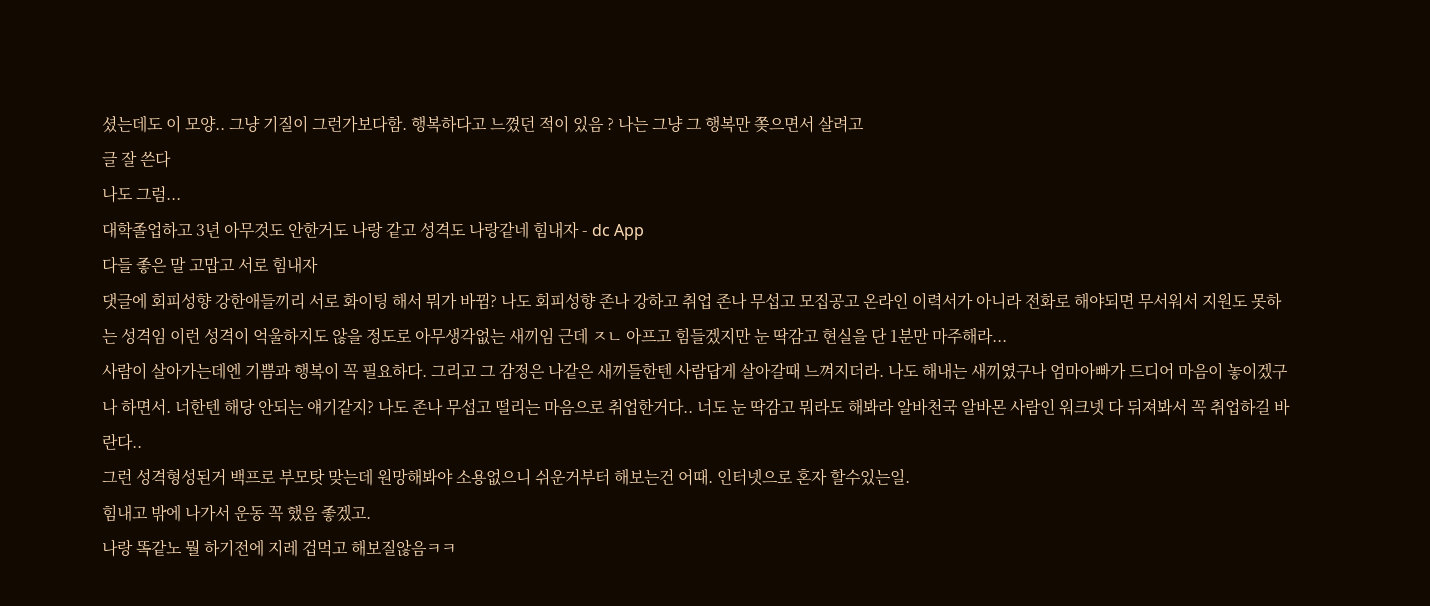셨는데도 이 모양.. 그냥 기질이 그런가보다함. 행복하다고 느꼈던 적이 있음 ? 나는 그냥 그 행복만 쫒으면서 살려고
글 잘 쓴다
나도 그럼...
대학졸업하고 3년 아무것도 안한거도 나랑 같고 성격도 나랑같네 힘내자 - dc App
다들 좋은 말 고맙고 서로 힘내자
댓글에 회피성향 강한애들끼리 서로 화이팅 해서 뭐가 바뀜? 나도 회피성향 존나 강하고 취업 존나 무섭고 모집공고 온라인 이력서가 아니라 전화로 해야되면 무서워서 지원도 못하는 성격임 이런 성격이 억울하지도 않을 정도로 아무생각없는 새끼임 근데 ㅈㄴ 아프고 힘들겠지만 눈 딱감고 현실을 단 1분만 마주해라...
사람이 살아가는데엔 기쁨과 행복이 꼭 필요하다. 그리고 그 감정은 나같은 새끼들한텐 사람답게 살아갈때 느껴지더라. 나도 해내는 새끼였구나 엄마아빠가 드디어 마음이 놓이겠구나 하면서. 너한텐 해당 안되는 얘기같지? 나도 존나 무섭고 떨리는 마음으로 취업한거다.. 너도 눈 딱감고 뭐라도 해봐라 알바천국 알바몬 사람인 워크넷 다 뒤져봐서 꼭 취업하길 바란다..
그런 성격형성된거 백프로 부모탓 맞는데 원망해봐야 소용없으니 쉬운거부터 해보는건 어때. 인터넷으로 혼자 할수있는일.
힘내고 밖에 나가서 운동 꼭 했음 좋겠고.
나랑 똑같노 뭘 하기전에 지레 겁먹고 해보질않음ㅋㅋ